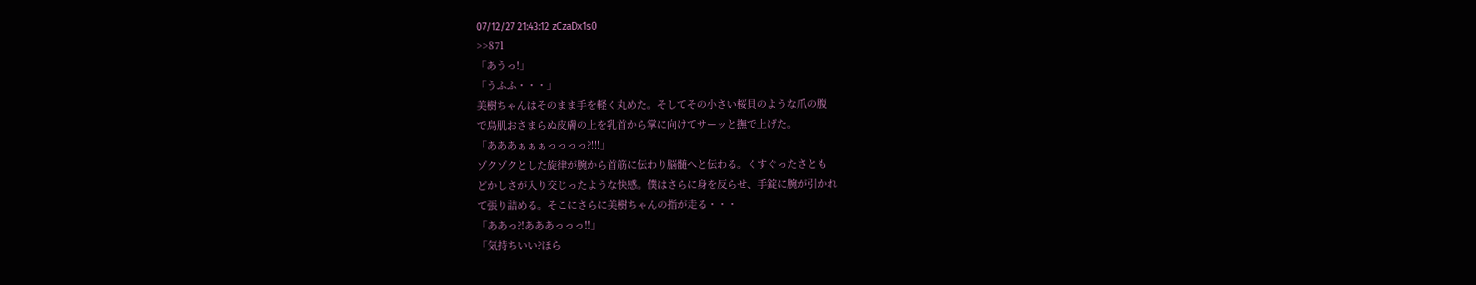07/12/27 21:43:12 zCzaDx1s0
>>871
「あうっ!」
「うふふ・・・」
美樹ちゃんはそのまま手を軽く丸めた。そしてその小さい桜貝のような爪の腹
で鳥肌おさまらぬ皮膚の上を乳首から掌に向けてサーッと撫で上げた。
「あああぁぁぁっっっっ?!!!」
ゾクゾクとした旋律が腕から首筋に伝わり脳髄へと伝わる。くすぐったさとも
どかしさが入り交じったような快感。僕はさらに身を反らせ、手錠に腕が引かれ
て張り詰める。そこにさらに美樹ちゃんの指が走る・・・
「ああっ?!あああっっっ!!」
「気持ちいい?ほら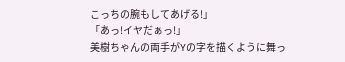こっちの腕もしてあげる!」
「あっ!イヤだぁっ!」
美樹ちゃんの両手がYの字を描くように舞っ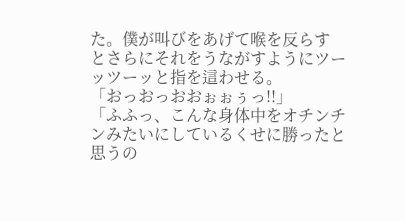た。僕が叫びをあげて喉を反らす
とさらにそれをうながすようにツーッツーッと指を這わせる。
「おっおっおおぉぉぅっ!!」
「ふふっ、こんな身体中をオチンチンみたいにしているくせに勝ったと思うの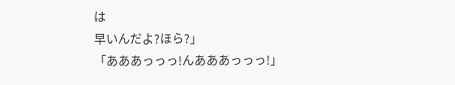は
早いんだよ?ほら?」
「あああっっっ!んあああっっっ!」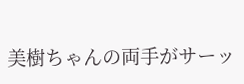美樹ちゃんの両手がサーッ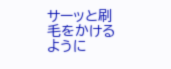サーッと刷毛をかけるように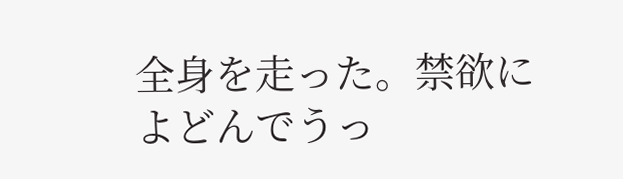全身を走った。禁欲に
よどんでうっ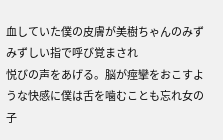血していた僕の皮膚が美樹ちゃんのみずみずしい指で呼び覚まされ
悦びの声をあげる。脳が痙攣をおこすような快感に僕は舌を噛むことも忘れ女の
子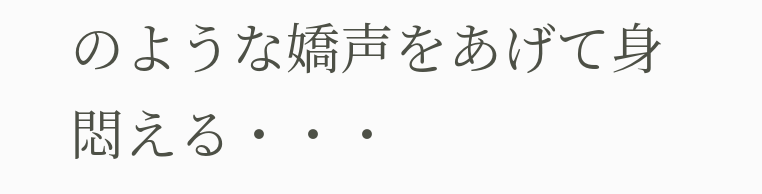のような嬌声をあげて身悶える・・・